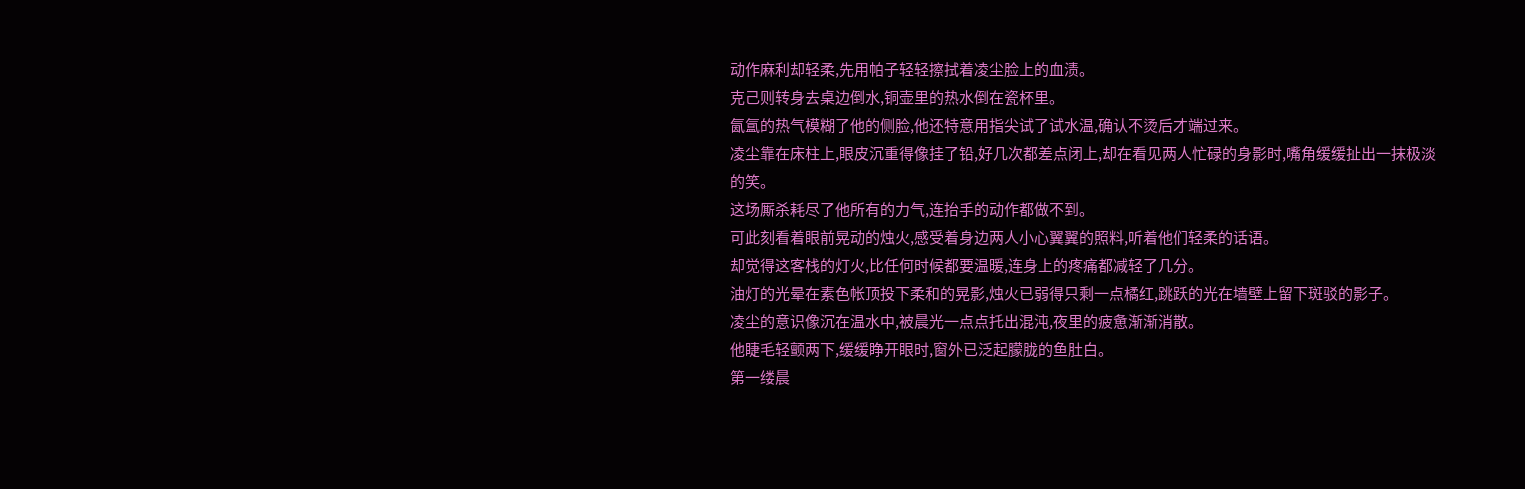动作麻利却轻柔,先用帕子轻轻擦拭着凌尘脸上的血渍。
克己则转身去桌边倒水,铜壶里的热水倒在瓷杯里。
氤氲的热气模糊了他的侧脸,他还特意用指尖试了试水温,确认不烫后才端过来。
凌尘靠在床柱上,眼皮沉重得像挂了铅,好几次都差点闭上,却在看见两人忙碌的身影时,嘴角缓缓扯出一抹极淡的笑。
这场厮杀耗尽了他所有的力气,连抬手的动作都做不到。
可此刻看着眼前晃动的烛火,感受着身边两人小心翼翼的照料,听着他们轻柔的话语。
却觉得这客栈的灯火,比任何时候都要温暖,连身上的疼痛都减轻了几分。
油灯的光晕在素色帐顶投下柔和的晃影,烛火已弱得只剩一点橘红,跳跃的光在墙壁上留下斑驳的影子。
凌尘的意识像沉在温水中,被晨光一点点托出混沌,夜里的疲惫渐渐消散。
他睫毛轻颤两下,缓缓睁开眼时,窗外已泛起朦胧的鱼肚白。
第一缕晨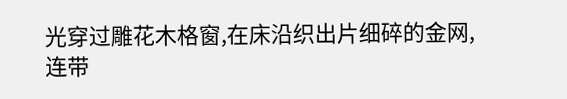光穿过雕花木格窗,在床沿织出片细碎的金网,连带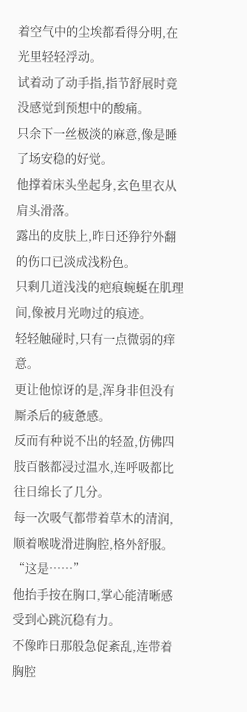着空气中的尘埃都看得分明,在光里轻轻浮动。
试着动了动手指,指节舒展时竟没感觉到预想中的酸痛。
只余下一丝极淡的麻意,像是睡了场安稳的好觉。
他撑着床头坐起身,玄色里衣从肩头滑落。
露出的皮肤上,昨日还狰狞外翻的伤口已淡成浅粉色。
只剩几道浅浅的疤痕蜿蜒在肌理间,像被月光吻过的痕迹。
轻轻触碰时,只有一点微弱的痒意。
更让他惊讶的是,浑身非但没有厮杀后的疲惫感。
反而有种说不出的轻盈,仿佛四肢百骸都浸过温水,连呼吸都比往日绵长了几分。
每一次吸气都带着草木的清润,顺着喉咙滑进胸腔,格外舒服。
“这是……”
他抬手按在胸口,掌心能清晰感受到心跳沉稳有力。
不像昨日那般急促紊乱,连带着胸腔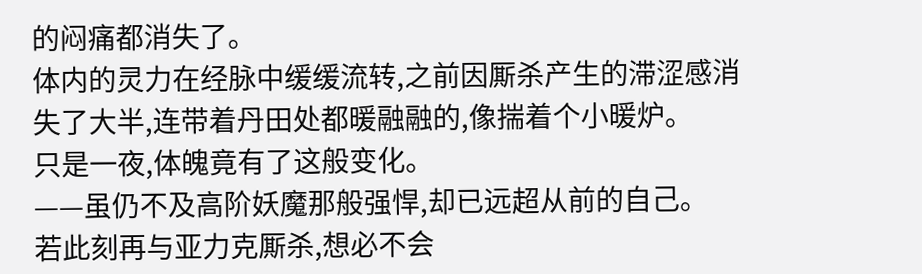的闷痛都消失了。
体内的灵力在经脉中缓缓流转,之前因厮杀产生的滞涩感消失了大半,连带着丹田处都暖融融的,像揣着个小暖炉。
只是一夜,体魄竟有了这般变化。
——虽仍不及高阶妖魔那般强悍,却已远超从前的自己。
若此刻再与亚力克厮杀,想必不会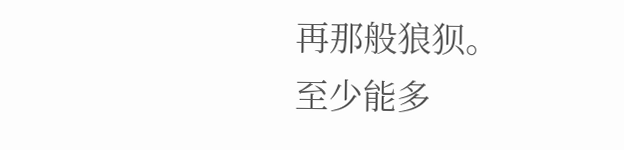再那般狼狈。
至少能多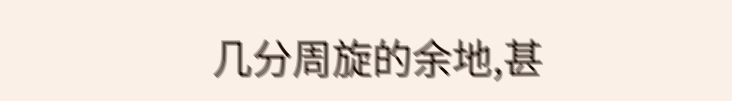几分周旋的余地,甚